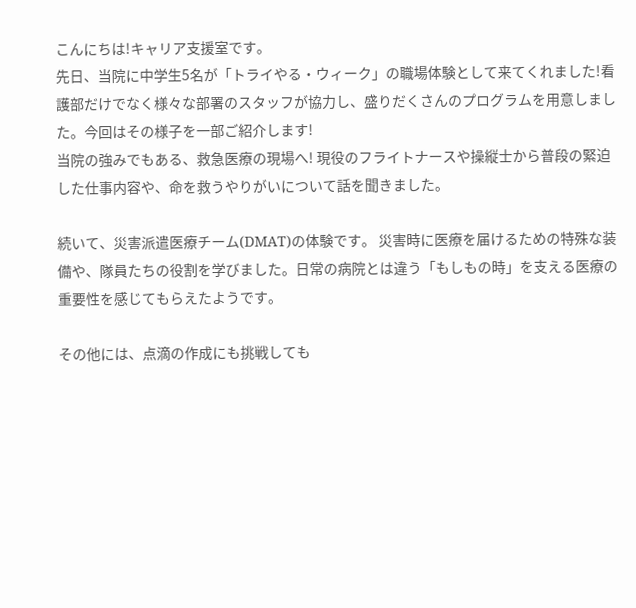こんにちは!キャリア支援室です。
先日、当院に中学生5名が「トライやる・ウィーク」の職場体験として来てくれました!看護部だけでなく様々な部署のスタッフが協力し、盛りだくさんのプログラムを用意しました。今回はその様子を一部ご紹介します!
当院の強みでもある、救急医療の現場へ! 現役のフライトナースや操縦士から普段の緊迫した仕事内容や、命を救うやりがいについて話を聞きました。

続いて、災害派遣医療チーム(DMAT)の体験です。 災害時に医療を届けるための特殊な装備や、隊員たちの役割を学びました。日常の病院とは違う「もしもの時」を支える医療の重要性を感じてもらえたようです。

その他には、点滴の作成にも挑戦しても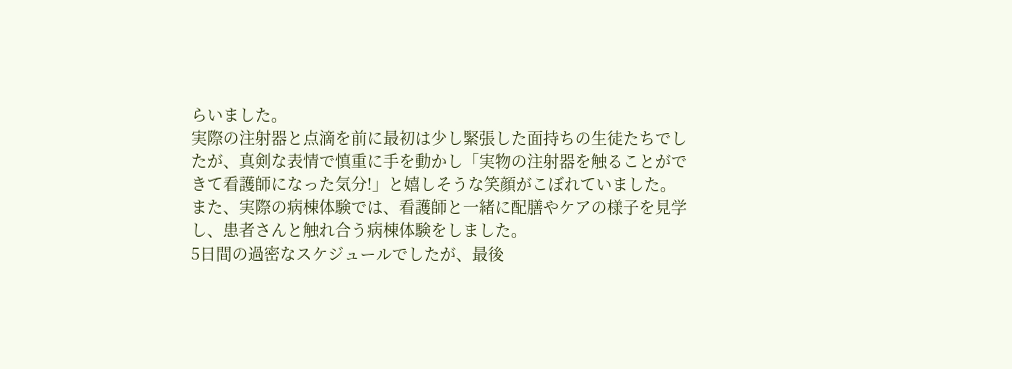らいました。
実際の注射器と点滴を前に最初は少し緊張した面持ちの生徒たちでしたが、真剣な表情で慎重に手を動かし「実物の注射器を触ることができて看護師になった気分!」と嬉しそうな笑顔がこぼれていました。
また、実際の病棟体験では、看護師と一緒に配膳やケアの様子を見学し、患者さんと触れ合う病棟体験をしました。
5日間の過密なスケジュールでしたが、最後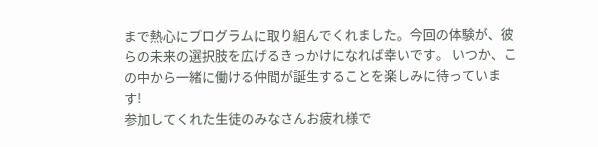まで熱心にプログラムに取り組んでくれました。今回の体験が、彼らの未来の選択肢を広げるきっかけになれば幸いです。 いつか、この中から一緒に働ける仲間が誕生することを楽しみに待っています!
参加してくれた生徒のみなさんお疲れ様で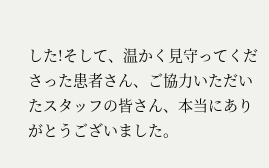した!そして、温かく見守ってくださった患者さん、ご協力いただいたスタッフの皆さん、本当にありがとうございました。